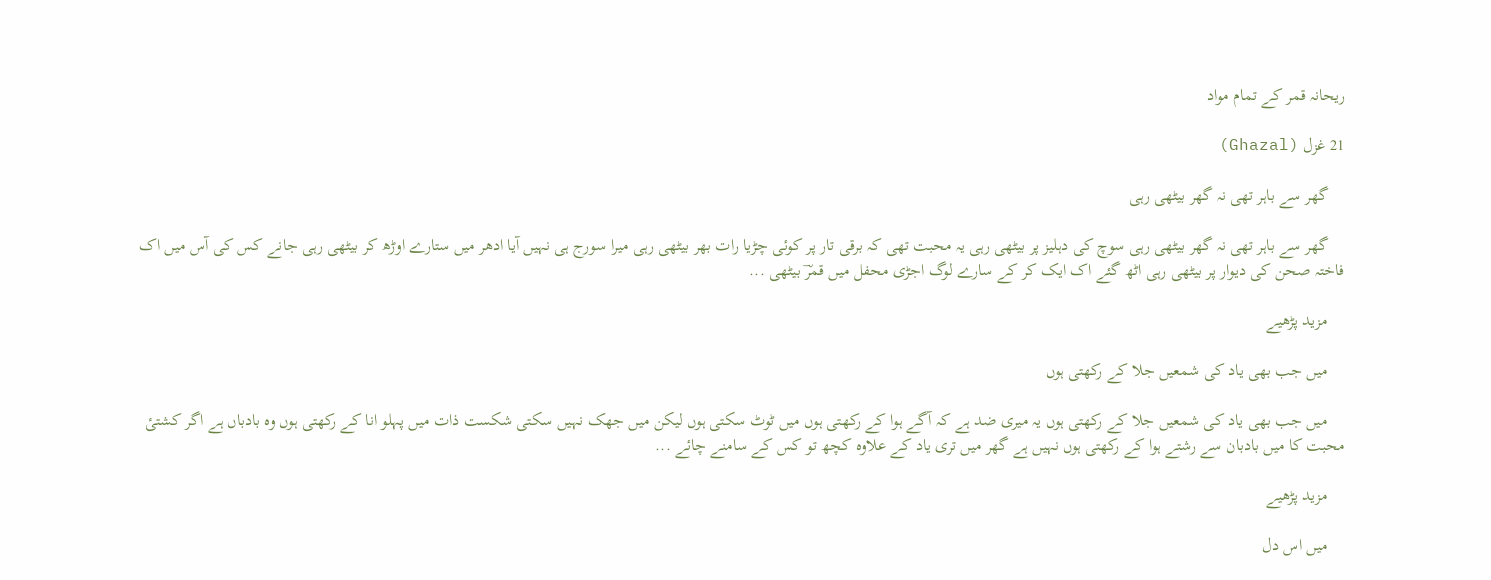ریحانہ قمر کے تمام مواد

21 غزل (Ghazal)

    گھر سے باہر تھی نہ گھر بیٹھی رہی

    گھر سے باہر تھی نہ گھر بیٹھی رہی سوچ کی دہلیز پر بیٹھی رہی یہ محبت تھی کہ برقی تار پر کوئی چڑیا رات بھر بیٹھی رہی میرا سورج ہی نہیں آیا ادھر میں ستارے اوڑھ کر بیٹھی رہی جانے کس کی آس میں اک فاختہ صحن کی دیوار پر بیٹھی رہی اٹھ گئے اک ایک کر کے سارے لوگ اجڑی محفل میں قمرؔ بیٹھی ...

    مزید پڑھیے

    میں جب بھی یاد کی شمعیں جلا کے رکھتی ہوں

    میں جب بھی یاد کی شمعیں جلا کے رکھتی ہوں یہ میری ضد ہے کہ آگے ہوا کے رکھتی ہوں میں ٹوٹ سکتی ہوں لیکن میں جھک نہیں سکتی شکست ذات میں پہلو انا کے رکھتی ہوں وہ بادباں ہے اگر کشتیٔ محبت کا میں بادبان سے رشتے ہوا کے رکھتی ہوں نہیں ہے گھر میں تری یاد کے علاوہ کچھ تو کس کے سامنے چائے ...

    مزید پڑھیے

    میں اس دل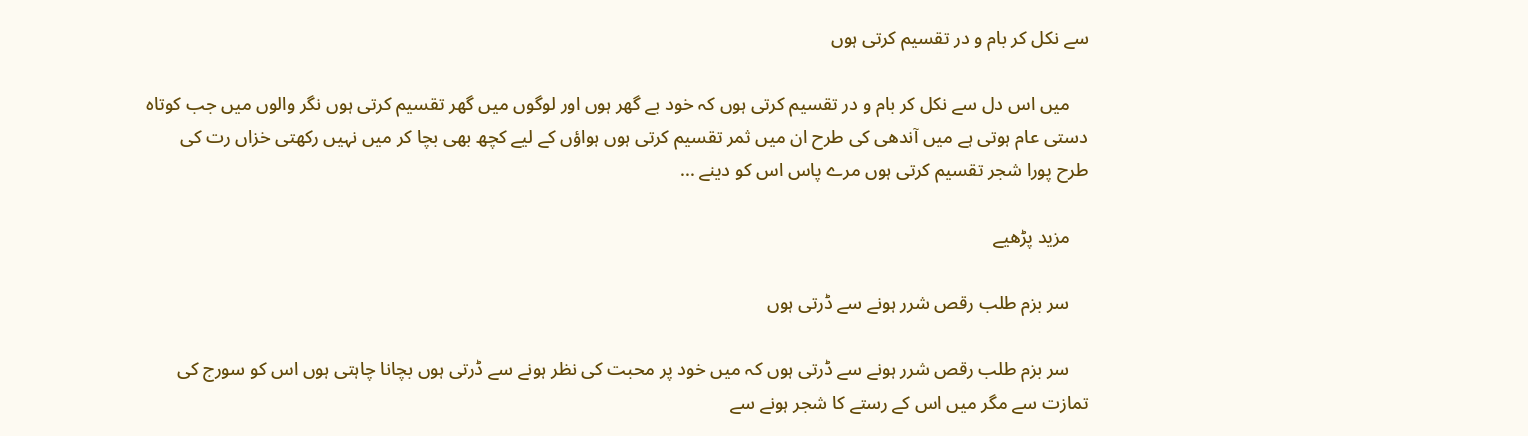سے نکل کر بام و در تقسیم کرتی ہوں

    میں اس دل سے نکل کر بام و در تقسیم کرتی ہوں کہ خود بے گھر ہوں اور لوگوں میں گھر تقسیم کرتی ہوں نگر والوں میں جب کوتاہ دستی عام ہوتی ہے میں آندھی کی طرح ان میں ثمر تقسیم کرتی ہوں ہواؤں کے لیے کچھ بھی بچا کر میں نہیں رکھتی خزاں رت کی طرح پورا شجر تقسیم کرتی ہوں مرے پاس اس کو دینے ...

    مزید پڑھیے

    سر بزم طلب رقص شرر ہونے سے ڈرتی ہوں

    سر بزم طلب رقص شرر ہونے سے ڈرتی ہوں کہ میں خود پر محبت کی نظر ہونے سے ڈرتی ہوں بچانا چاہتی ہوں اس کو سورج کی تمازت سے مگر میں اس کے رستے کا شجر ہونے سے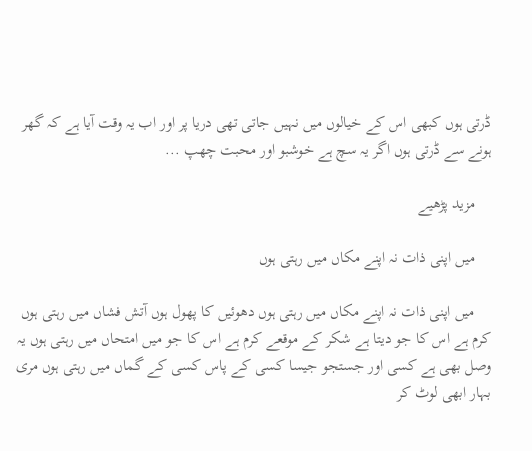ڈرتی ہوں کبھی اس کے خیالوں میں نہیں جاتی تھی دریا پر اور اب یہ وقت آیا ہے کہ گھر ہونے سے ڈرتی ہوں اگر یہ سچ ہے خوشبو اور محبت چھپ ...

    مزید پڑھیے

    میں اپنی ذات نہ اپنے مکاں میں رہتی ہوں

    میں اپنی ذات نہ اپنے مکاں میں رہتی ہوں دھوئیں کا پھول ہوں آتش فشاں میں رہتی ہوں کرم ہے اس کا جو دیتا ہے شکر کے موقعے کرم ہے اس کا جو میں امتحاں میں رہتی ہوں یہ وصل بھی ہے کسی اور جستجو جیسا کسی کے پاس کسی کے گماں میں رہتی ہوں مری بہار ابھی لوٹ کر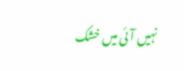نہیں آئی میں خشک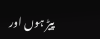پیڑ ہوں اور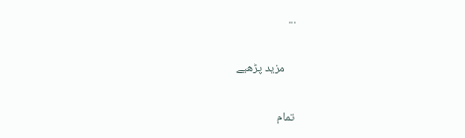...

    مزید پڑھیے

تمام